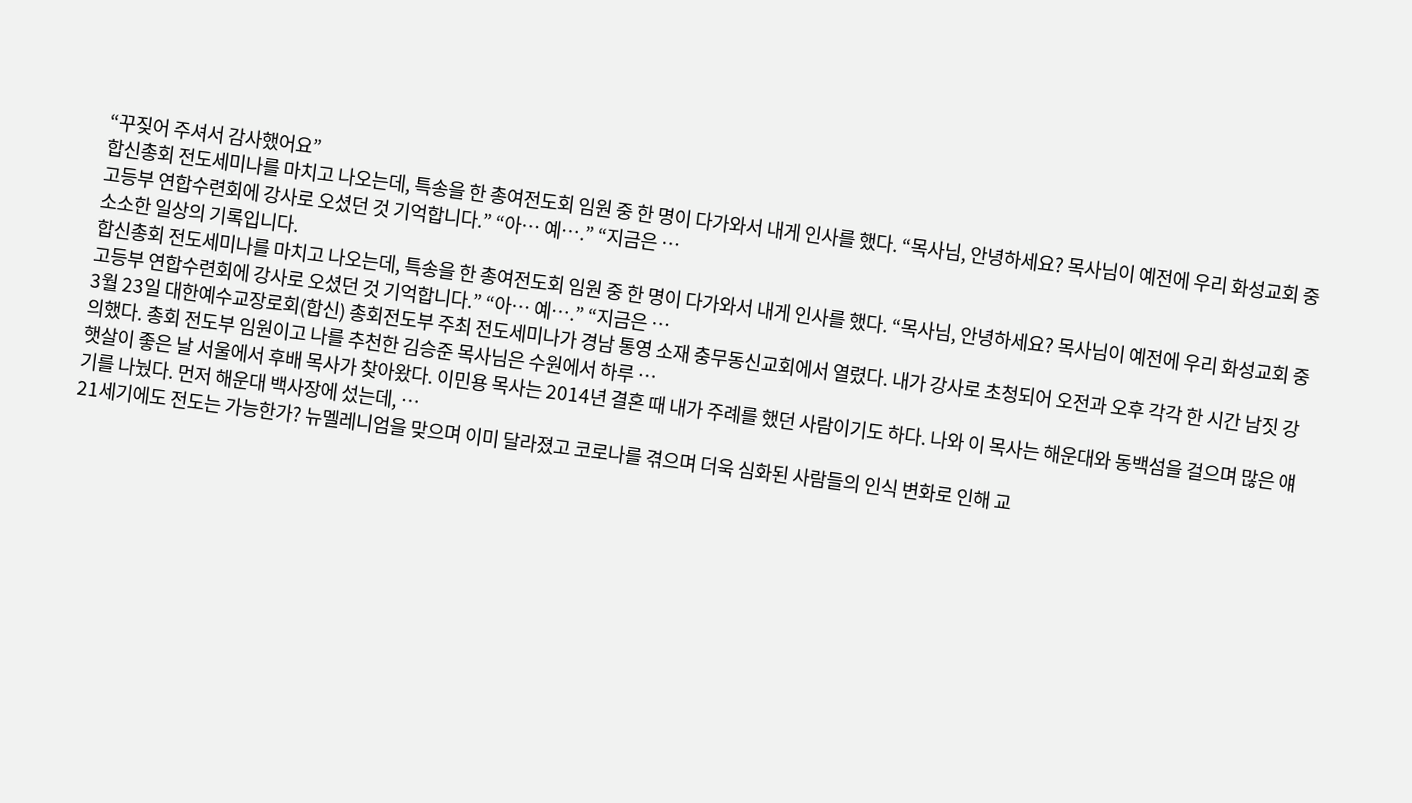“꾸짖어 주셔서 감사했어요”
합신총회 전도세미나를 마치고 나오는데, 특송을 한 총여전도회 임원 중 한 명이 다가와서 내게 인사를 했다. “목사님, 안녕하세요? 목사님이 예전에 우리 화성교회 중고등부 연합수련회에 강사로 오셨던 것 기억합니다.” “아… 예….” “지금은 …
소소한 일상의 기록입니다.
합신총회 전도세미나를 마치고 나오는데, 특송을 한 총여전도회 임원 중 한 명이 다가와서 내게 인사를 했다. “목사님, 안녕하세요? 목사님이 예전에 우리 화성교회 중고등부 연합수련회에 강사로 오셨던 것 기억합니다.” “아… 예….” “지금은 …
3월 23일 대한예수교장로회(합신) 총회전도부 주최 전도세미나가 경남 통영 소재 충무동신교회에서 열렸다. 내가 강사로 초청되어 오전과 오후 각각 한 시간 남짓 강의했다. 총회 전도부 임원이고 나를 추천한 김승준 목사님은 수원에서 하루 …
햇살이 좋은 날 서울에서 후배 목사가 찾아왔다. 이민용 목사는 2014년 결혼 때 내가 주례를 했던 사람이기도 하다. 나와 이 목사는 해운대와 동백섬을 걸으며 많은 얘기를 나눴다. 먼저 해운대 백사장에 섰는데, …
21세기에도 전도는 가능한가? 뉴멜레니엄을 맞으며 이미 달라졌고 코로나를 겪으며 더욱 심화된 사람들의 인식 변화로 인해 교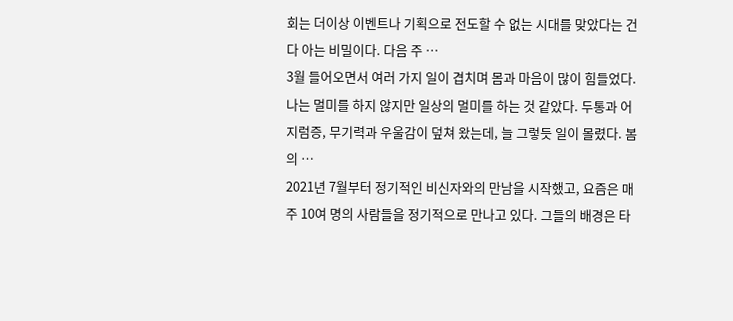회는 더이상 이벤트나 기획으로 전도할 수 없는 시대를 맞았다는 건 다 아는 비밀이다. 다음 주 …
3월 들어오면서 여러 가지 일이 겹치며 몸과 마음이 많이 힘들었다. 나는 멀미를 하지 않지만 일상의 멀미를 하는 것 같았다. 두통과 어지럼증, 무기력과 우울감이 덮쳐 왔는데, 늘 그렇듯 일이 몰렸다. 봄의 …
2021년 7월부터 정기적인 비신자와의 만남을 시작했고, 요즘은 매주 10여 명의 사람들을 정기적으로 만나고 있다. 그들의 배경은 타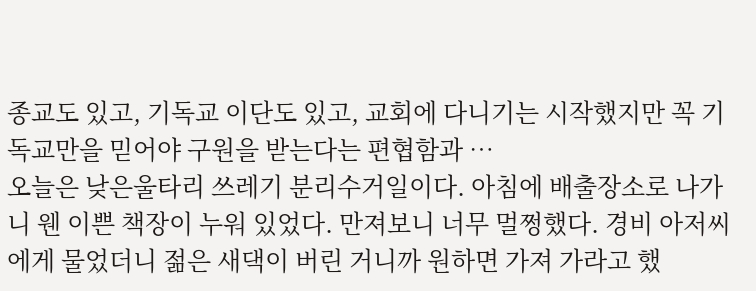종교도 있고, 기독교 이단도 있고, 교회에 다니기는 시작했지만 꼭 기독교만을 믿어야 구원을 받는다는 편협함과 …
오늘은 낮은울타리 쓰레기 분리수거일이다. 아침에 배출장소로 나가니 웬 이쁜 책장이 누워 있었다. 만져보니 너무 멀쩡했다. 경비 아저씨에게 물었더니 젊은 새댁이 버린 거니까 원하면 가져 가라고 했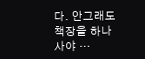다. 안그래도 책장을 하나 사야 …